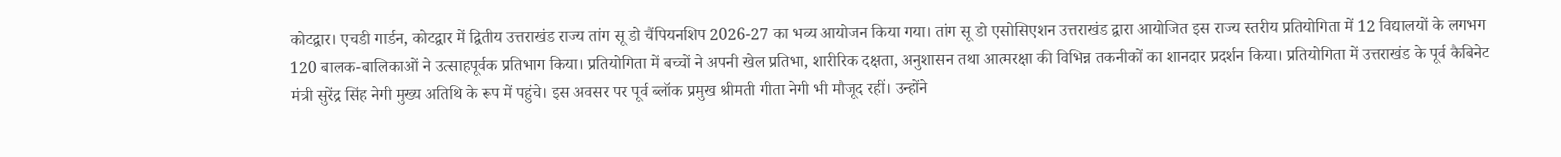कोटद्वार। एचडी गार्डन, कोटद्वार में द्वितीय उत्तराखंड राज्य तांग सू डो चैंपियनशिप 2026-27 का भव्य आयोजन किया गया। तांग सू डो एसोसिएशन उत्तराखंड द्वारा आयोजित इस राज्य स्तरीय प्रतियोगिता में 12 विद्यालयों के लगभग 120 बालक-बालिकाओं ने उत्साहपूर्वक प्रतिभाग किया। प्रतियोगिता में बच्चों ने अपनी खेल प्रतिभा, शारीरिक दक्षता, अनुशासन तथा आत्मरक्षा की विभिन्न तकनीकों का शानदार प्रदर्शन किया। प्रतियोगिता में उत्तराखंड के पूर्व कैबिनेट मंत्री सुरेंद्र सिंह नेगी मुख्य अतिथि के रूप में पहुंचे। इस अवसर पर पूर्व ब्लॉक प्रमुख श्रीमती गीता नेगी भी मौजूद रहीं। उन्होंने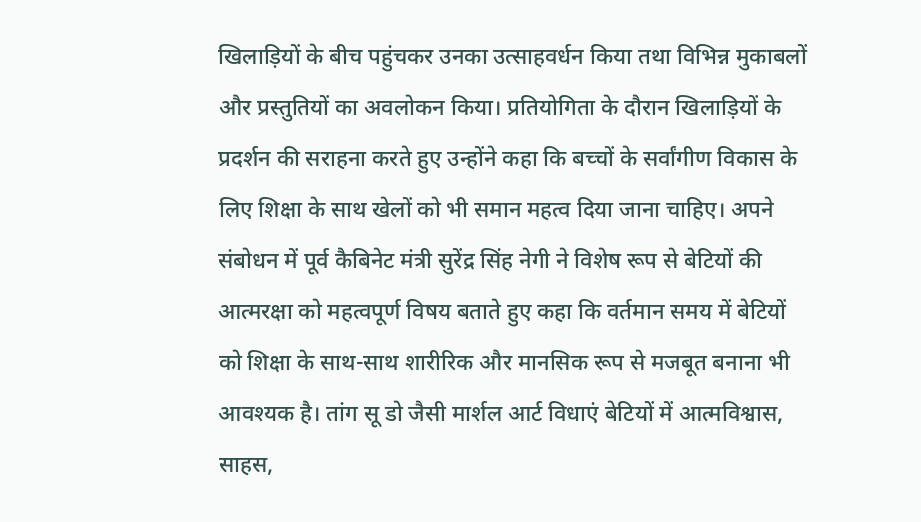खिलाड़ियों के बीच पहुंचकर उनका उत्साहवर्धन किया तथा विभिन्न मुकाबलों और प्रस्तुतियों का अवलोकन किया। प्रतियोगिता के दौरान खिलाड़ियों के प्रदर्शन की सराहना करते हुए उन्होंने कहा कि बच्चों के सर्वांगीण विकास के लिए शिक्षा के साथ खेलों को भी समान महत्व दिया जाना चाहिए। अपने संबोधन में पूर्व कैबिनेट मंत्री सुरेंद्र सिंह नेगी ने विशेष रूप से बेटियों की आत्मरक्षा को महत्वपूर्ण विषय बताते हुए कहा कि वर्तमान समय में बेटियों को शिक्षा के साथ-साथ शारीरिक और मानसिक रूप से मजबूत बनाना भी आवश्यक है। तांग सू डो जैसी मार्शल आर्ट विधाएं बेटियों में आत्मविश्वास, साहस,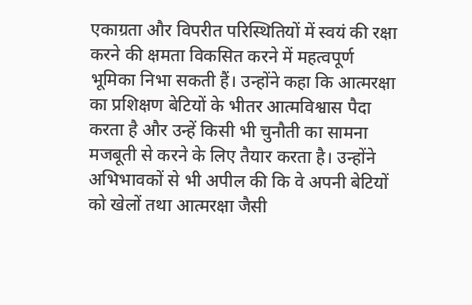एकाग्रता और विपरीत परिस्थितियों में स्वयं की रक्षा करने की क्षमता विकसित करने में महत्वपूर्ण भूमिका निभा सकती हैं। उन्होंने कहा कि आत्मरक्षा का प्रशिक्षण बेटियों के भीतर आत्मविश्वास पैदा करता है और उन्हें किसी भी चुनौती का सामना मजबूती से करने के लिए तैयार करता है। उन्होंने अभिभावकों से भी अपील की कि वे अपनी बेटियों को खेलों तथा आत्मरक्षा जैसी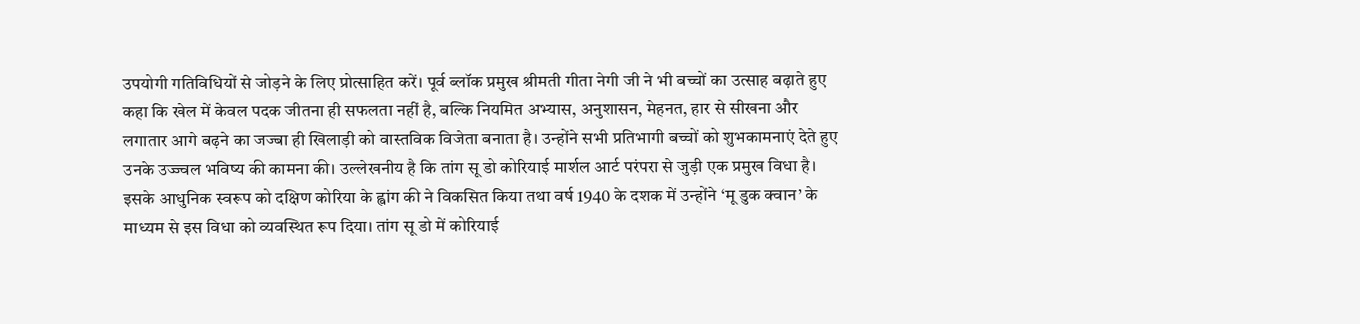उपयोगी गतिविधियों से जोड़ने के लिए प्रोत्साहित करें। पूर्व ब्लॉक प्रमुख श्रीमती गीता नेगी जी ने भी बच्चों का उत्साह बढ़ाते हुए कहा कि खेल में केवल पदक जीतना ही सफलता नहीं है, बल्कि नियमित अभ्यास, अनुशासन, मेहनत, हार से सीखना और लगातार आगे बढ़ने का जज्बा ही खिलाड़ी को वास्तविक विजेता बनाता है। उन्होंने सभी प्रतिभागी बच्चों को शुभकामनाएं देते हुए उनके उज्ज्वल भविष्य की कामना की। उल्लेखनीय है कि तांग सू डो कोरियाई मार्शल आर्ट परंपरा से जुड़ी एक प्रमुख विधा है। इसके आधुनिक स्वरूप को दक्षिण कोरिया के ह्वांग की ने विकसित किया तथा वर्ष 1940 के दशक में उन्होंने ‘मू डुक क्वान’ के माध्यम से इस विधा को व्यवस्थित रूप दिया। तांग सू डो में कोरियाई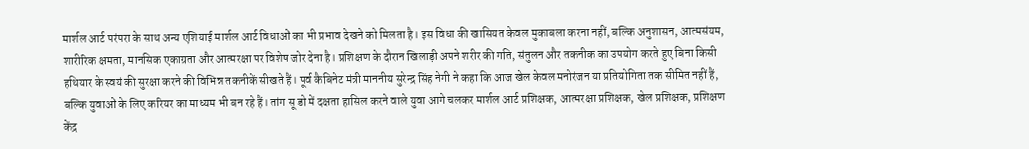मार्शल आर्ट परंपरा के साथ अन्य एशियाई मार्शल आर्ट विधाओं का भी प्रभाव देखने को मिलता है। इस विधा की खासियत केवल मुकाबला करना नहीं, बल्कि अनुशासन, आत्मसंयम, शारीरिक क्षमता, मानसिक एकाग्रता और आत्मरक्षा पर विशेष जोर देना है। प्रशिक्षण के दौरान खिलाड़ी अपने शरीर की गति, संतुलन और तकनीक का उपयोग करते हुए बिना किसी हथियार के स्वयं की सुरक्षा करने की विभिन्न तकनीकें सीखते हैं। पूर्व कैबिनेट मंत्री माननीय सुरेन्द्र सिंह नेगी ने कहा कि आज खेल केवल मनोरंजन या प्रतियोगिता तक सीमित नहीं हैं, बल्कि युवाओं के लिए करियर का माध्यम भी बन रहे हैं। तांग सू डो में दक्षता हासिल करने वाले युवा आगे चलकर मार्शल आर्ट प्रशिक्षक, आत्मरक्षा प्रशिक्षक, खेल प्रशिक्षक, प्रशिक्षण केंद्र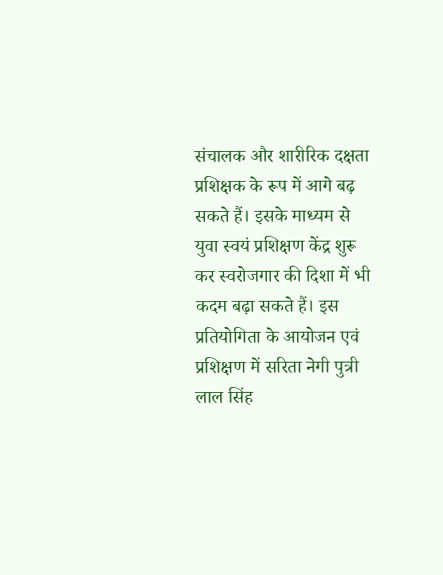संचालक और शारीरिक दक्षता प्रशिक्षक के रूप में आगे बढ़ सकते हैं। इसके माध्यम से युवा स्वयं प्रशिक्षण केंद्र शुरू कर स्वरोजगार की दिशा में भी कदम बढ़ा सकते हैं। इस प्रतियोगिता के आयोजन एवं प्रशिक्षण में सरिता नेगी पुत्री लाल सिंह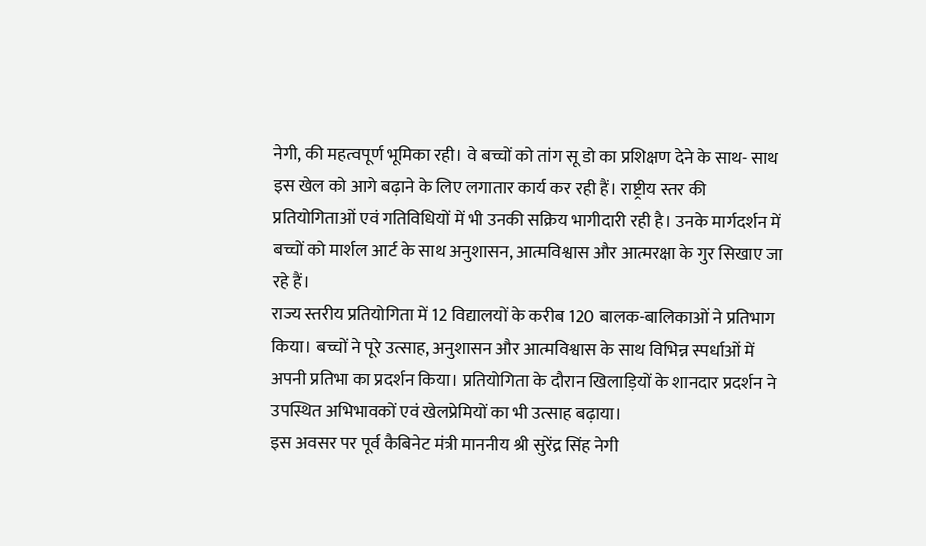नेगी, की महत्वपूर्ण भूमिका रही। वे बच्चों को तांग सू डो का प्रशिक्षण देने के साथ- साथ इस खेल को आगे बढ़ाने के लिए लगातार कार्य कर रही हैं। राष्ट्रीय स्तर की प्रतियोगिताओं एवं गतिविधियों में भी उनकी सक्रिय भागीदारी रही है। उनके मार्गदर्शन में बच्चों को मार्शल आर्ट के साथ अनुशासन, आत्मविश्वास और आत्मरक्षा के गुर सिखाए जा रहे हैं।
राज्य स्तरीय प्रतियोगिता में 12 विद्यालयों के करीब 120 बालक-बालिकाओं ने प्रतिभाग किया। बच्चों ने पूरे उत्साह, अनुशासन और आत्मविश्वास के साथ विभिन्न स्पर्धाओं में अपनी प्रतिभा का प्रदर्शन किया। प्रतियोगिता के दौरान खिलाड़ियों के शानदार प्रदर्शन ने उपस्थित अभिभावकों एवं खेलप्रेमियों का भी उत्साह बढ़ाया।
इस अवसर पर पूर्व कैबिनेट मंत्री माननीय श्री सुरेंद्र सिंह नेगी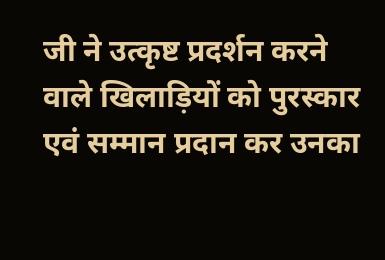जी ने उत्कृष्ट प्रदर्शन करने वाले खिलाड़ियों को पुरस्कार एवं सम्मान प्रदान कर उनका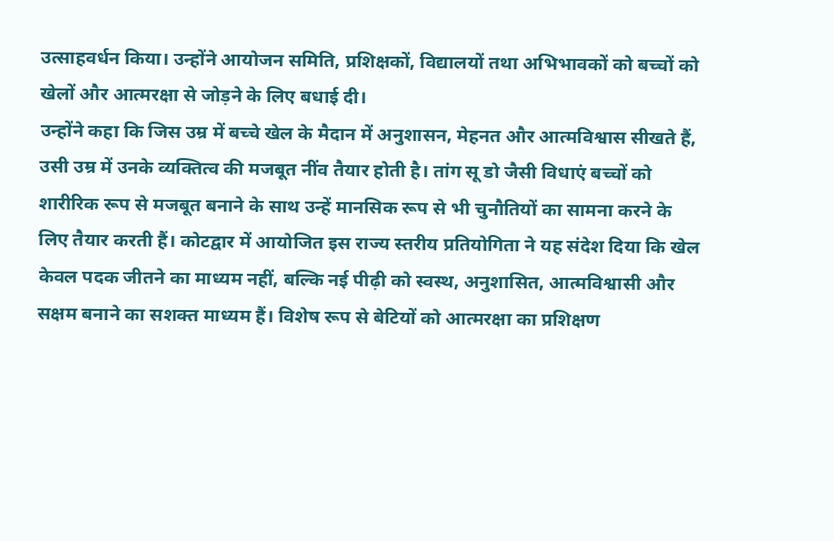उत्साहवर्धन किया। उन्होंने आयोजन समिति, प्रशिक्षकों, विद्यालयों तथा अभिभावकों को बच्चों को खेलों और आत्मरक्षा से जोड़ने के लिए बधाई दी।
उन्होंने कहा कि जिस उम्र में बच्चे खेल के मैदान में अनुशासन, मेहनत और आत्मविश्वास सीखते हैं, उसी उम्र में उनके व्यक्तित्व की मजबूत नींव तैयार होती है। तांग सू डो जैसी विधाएं बच्चों को शारीरिक रूप से मजबूत बनाने के साथ उन्हें मानसिक रूप से भी चुनौतियों का सामना करने के लिए तैयार करती हैं। कोटद्वार में आयोजित इस राज्य स्तरीय प्रतियोगिता ने यह संदेश दिया कि खेल केवल पदक जीतने का माध्यम नहीं, बल्कि नई पीढ़ी को स्वस्थ, अनुशासित, आत्मविश्वासी और सक्षम बनाने का सशक्त माध्यम हैं। विशेष रूप से बेटियों को आत्मरक्षा का प्रशिक्षण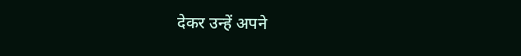देकर उन्हें अपने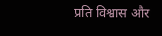प्रति विश्वास और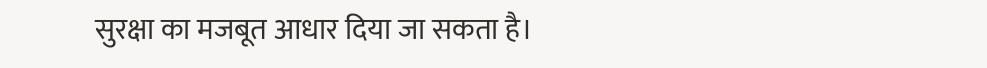सुरक्षा का मजबूत आधार दिया जा सकता है।